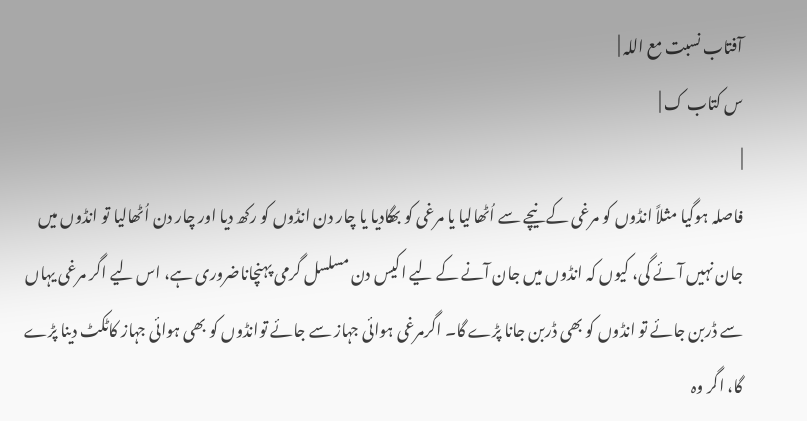آفتاب نسبت مع اللہ |
س کتاب ک |
|
فاصلہ ہوگیا مثلاً انڈوں کو مرغی کے نیچے سے اُٹھالیا یا مرغی کو بھگادیا یا چار دن انڈوں کو رکھ دیا اور چار دن اُٹھالیا تو انڈوں میں جان نہیں آئے گی، کیوں کہ انڈوں میں جان آنے کے لیے اکیس دن مسلسل گرمی پہنچاناضروری ہے، اس لیے اگر مرغی یہاں سے ڈربن جائے تو انڈوں کو بھی ڈربن جانا پڑے گا۔ اگرمرغی ہوائی جہاز سے جائے توانڈوں کو بھی ہوائی جہاز کاٹکٹ دینا پڑے گا، اگر وہ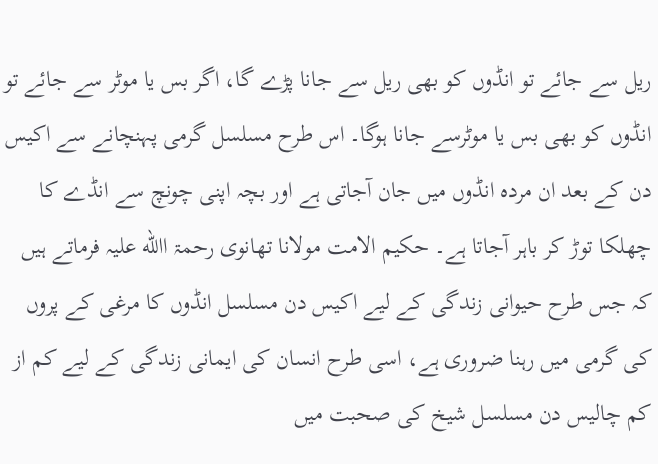ریل سے جائے تو انڈوں کو بھی ریل سے جانا پڑے گا، اگر بس یا موٹر سے جائے تو انڈوں کو بھی بس یا موٹرسے جانا ہوگا۔ اس طرح مسلسل گرمی پہنچانے سے اکیس دن کے بعد ان مردہ انڈوں میں جان آجاتی ہے اور بچہ اپنی چونچ سے انڈے کا چھلکا توڑ کر باہر آجاتا ہے۔ حکیم الامت مولانا تھانوی رحمۃ االله علیہ فرماتے ہیں کہ جس طرح حیوانی زندگی کے لیے اکیس دن مسلسل انڈوں کا مرغی کے پروں کی گرمی میں رہنا ضروری ہے، اسی طرح انسان کی ایمانی زندگی کے لیے کم از کم چالیس دن مسلسل شیخ کی صحبت میں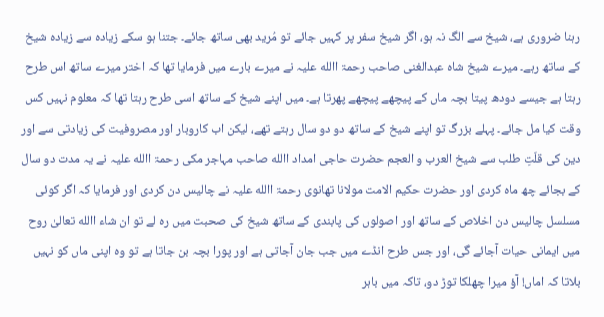رہنا ضروری ہے، شیخ سے الگ نہ ہو، اگر شیخ سفر پر کہیں جائے تو مُرید بھی ساتھ جائے۔ جتنا ہو سکے زیادہ سے زیادہ شیخ کے ساتھ رہے۔ میرے شیخ شاہ عبدالغنی صاحب رحمۃ االله علیہ نے میرے بارے میں فرمایا تھا کہ اختر میرے ساتھ اس طرح رہتا ہے جیسے دودھ پیتا بچہ ماں کے پیچھے پیچھے پھرتا ہے۔ میں اپنے شیخ کے ساتھ اسی طرح رہتا تھا کہ معلوم نہیں کس وقت کیا مل جائے۔ پہلے بزرگ تو اپنے شیخ کے ساتھ دو دو سال رہتے تھے، لیکن اب کاروبار اور مصروفیت کی زیادتی سے اور دین کی قلّتِ طلب سے شیخ العرب و العجم حضرت حاجی امداد االله صاحب مہاجر مکی رحمۃ االله علیہ نے یہ مدت دو سال کے بجائے چھ ماہ کردی اور حضرت حکیم الامت مولانا تھانوی رحمۃ االله علیہ نے چالیس دن کردی اور فرمایا کہ اگر کوئی مسلسل چالیس دن اخلاص کے ساتھ اور اصولوں کی پابندی کے ساتھ شیخ کی صحبت میں رہ لے تو ان شاء االله تعالیٰ روح میں ایمانی حیات آجائے گی، اور جس طرح انڈے میں جب جان آجاتی ہے اور پورا بچہ بن جاتا ہے تو وہ اپنی ماں کو نہیں بلاتا کہ اماں! آؤ میرا چھلکا توڑ دو، تاکہ میں باہر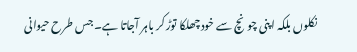نکلوں بلکہ اپنی چونچ سے خود چھلکا توڑ کر باہر آجاتا ہے۔ جس طرح حیوانی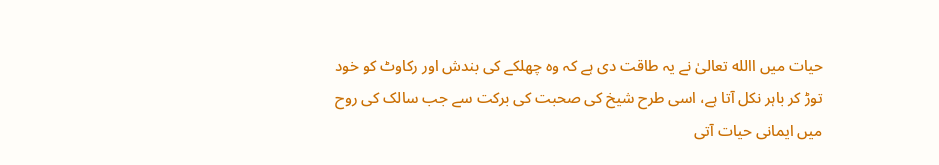حیات میں االله تعالیٰ نے یہ طاقت دی ہے کہ وہ چھلکے کی بندش اور رکاوٹ کو خود توڑ کر باہر نکل آتا ہے، اسی طرح شیخ کی صحبت کی برکت سے جب سالک کی روح میں ایمانی حیات آتی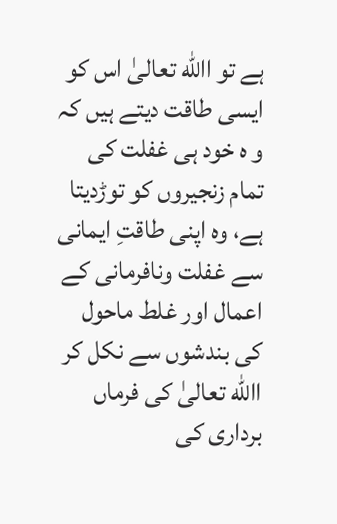ہے تو االله تعالیٰ اس کو ایسی طاقت دیتے ہیں کہ و ہ خود ہی غفلت کی تمام زنجیروں کو توڑدیتا ہے، وہ اپنی طاقتِ ایمانی سے غفلت ونافرمانی کے اعمال اور غلط ماحول کی بندشوں سے نکل کر االله تعالیٰ کی فرماں برداری کی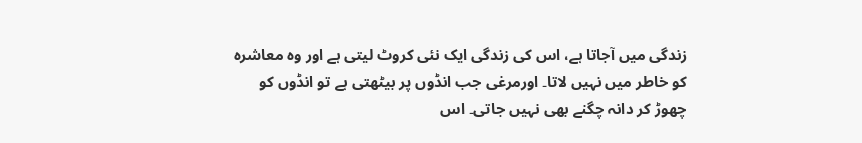زندگی میں آجاتا ہے، اس کی زندگی ایک نئی کروٹ لیتی ہے اور وہ معاشرہ کو خاطر میں نہیں لاتا۔ اورمرغی جب انڈوں پر بیٹھتی ہے تو انڈوں کو چھوڑ کر دانہ چگنے بھی نہیں جاتی۔ اس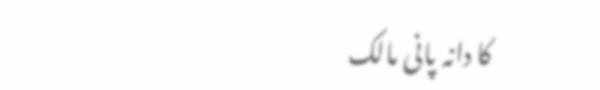کا دانہ پانی مالک